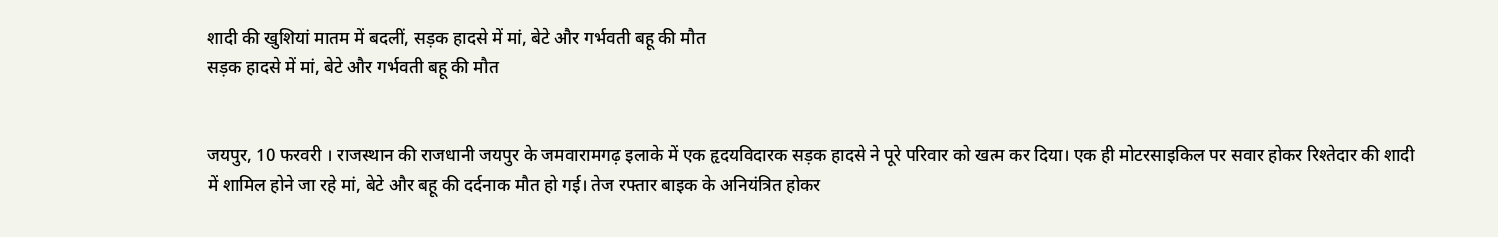शादी की खुशियां मातम में बदलीं, सड़क हादसे में मां, बेटे और गर्भवती बहू की मौत
सड़क हादसे में मां, बेटे और गर्भवती बहू की मौत


जयपुर, 10 फरवरी । राजस्थान की राजधानी जयपुर के जमवारामगढ़ इलाके में एक हृदयविदारक सड़क हादसे ने पूरे परिवार को खत्म कर दिया। एक ही मोटरसाइकिल पर सवार होकर रिश्तेदार की शादी में शामिल होने जा रहे मां, बेटे और बहू की दर्दनाक मौत हो गई। तेज रफ्तार बाइक के अनियंत्रित होकर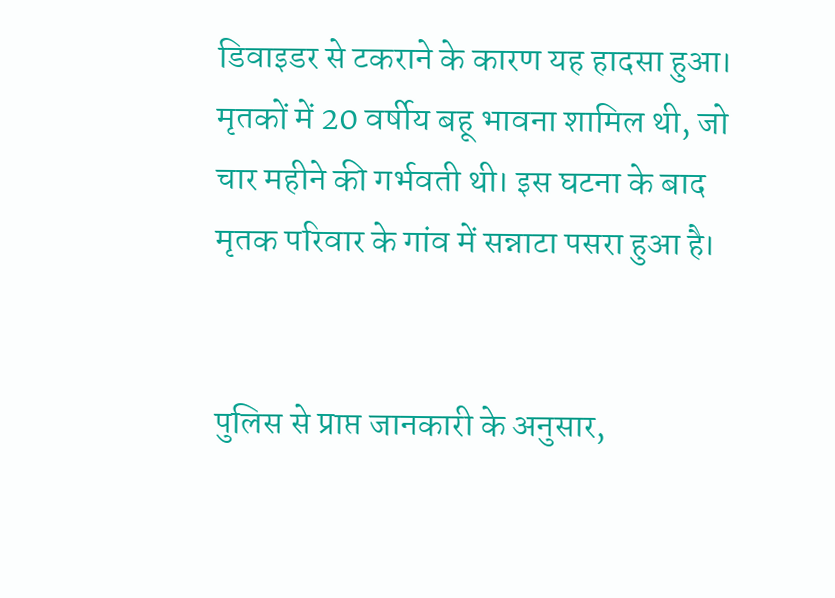डिवाइडर से टकराने के कारण यह हादसा हुआ। मृतकों में 20 वर्षीय बहू भावना शामिल थी, जो चार महीने की गर्भवती थी। इस घटना के बाद मृतक परिवार के गांव में सन्नाटा पसरा हुआ है।


पुलिस से प्राप्त जानकारी के अनुसार,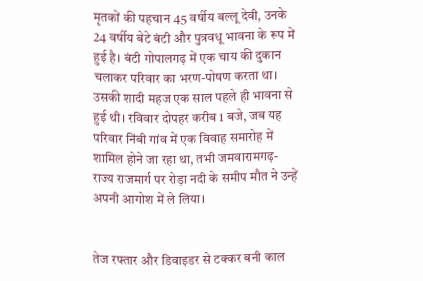मृतकों की पहचान 45 वर्षीय बल्लू देवी, उनके 24 वर्षीय बेटे बंटी और पुत्रवधू भावना के रूप में हुई है। बंटी गोपालगढ़ में एक चाय की दुकान चलाकर परिवार का भरण-पोषण करता था। उसकी शादी महज एक साल पहले ही भावना से हुई थी। रविवार दोपहर करीब 1 बजे, जब यह परिवार निंबी गांव में एक विवाह समारोह में शामिल होने जा रहा था, तभी जमवारामगढ़-राज्य राजमार्ग पर रोड़ा नदी के समीप मौत ने उन्हें अपनी आगोश में ले लिया।


तेज रफ्तार और डिवाइडर से टक्कर बनी काल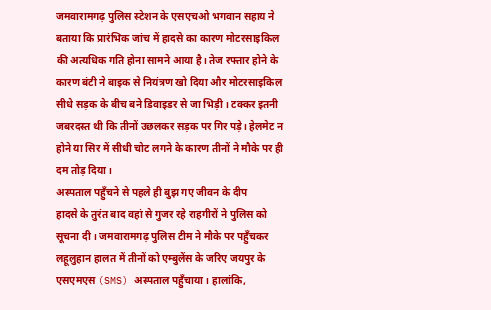जमवारामगढ़ पुलिस स्टेशन के एसएचओ भगवान सहाय ने बताया कि प्रारंभिक जांच में हादसे का कारण मोटरसाइकिल की अत्यधिक गति होना सामने आया है। तेज रफ्तार होने के कारण बंटी ने बाइक से नियंत्रण खो दिया और मोटरसाइकिल सीधे सड़क के बीच बने डिवाइडर से जा भिड़ी। टक्कर इतनी जबरदस्त थी कि तीनों उछलकर सड़क पर गिर पड़े। हेलमेट न होने या सिर में सीधी चोट लगने के कारण तीनों ने मौके पर ही दम तोड़ दिया।
अस्पताल पहुँचने से पहले ही बुझ गए जीवन के दीप
हादसे के तुरंत बाद वहां से गुजर रहे राहगीरों ने पुलिस को सूचना दी। जमवारामगढ़ पुलिस टीम ने मौके पर पहुँचकर लहूलुहान हालत में तीनों को एम्बुलेंस के जरिए जयपुर के एसएमएस (SMS) अस्पताल पहुँचाया। हालांकि,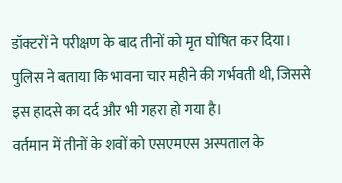डॉक्टरों ने परीक्षण के बाद तीनों को मृत घोषित कर दिया। पुलिस ने बताया कि भावना चार महीने की गर्भवती थी, जिससे इस हादसे का दर्द और भी गहरा हो गया है।
वर्तमान में तीनों के शवों को एसएमएस अस्पताल के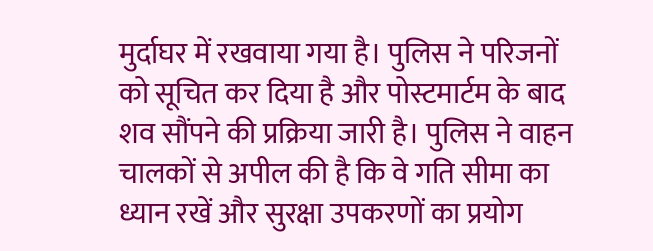मुर्दाघर में रखवाया गया है। पुलिस ने परिजनों को सूचित कर दिया है और पोस्टमार्टम के बाद शव सौंपने की प्रक्रिया जारी है। पुलिस ने वाहन चालकों से अपील की है कि वे गति सीमा का ध्यान रखें और सुरक्षा उपकरणों का प्रयोग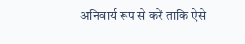अनिवार्य रूप से करें ताकि ऐसे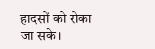हादसों को रोका जा सके।